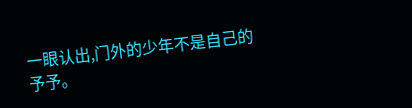一眼认出,门外的少年不是自己的予予。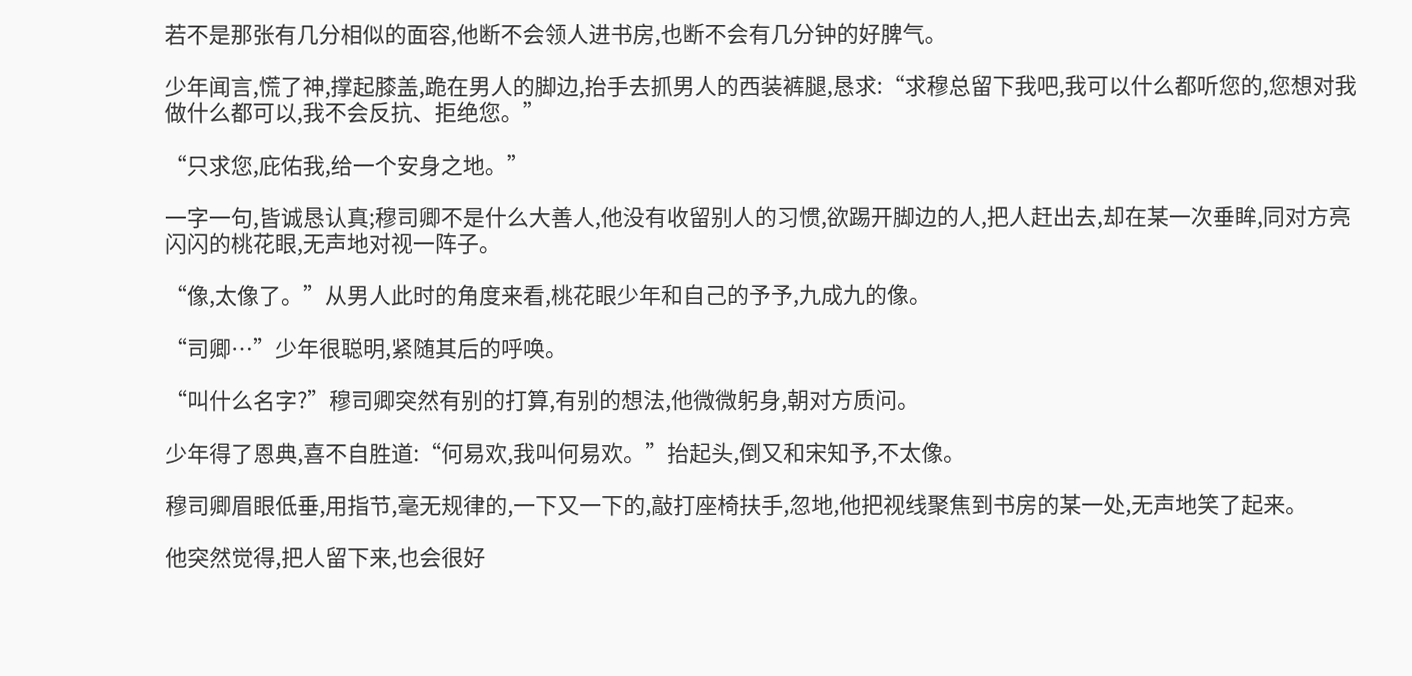若不是那张有几分相似的面容,他断不会领人进书房,也断不会有几分钟的好脾气。

少年闻言,慌了神,撑起膝盖,跪在男人的脚边,抬手去抓男人的西装裤腿,恳求:“求穆总留下我吧,我可以什么都听您的,您想对我做什么都可以,我不会反抗、拒绝您。”

“只求您,庇佑我,给一个安身之地。”

一字一句,皆诚恳认真;穆司卿不是什么大善人,他没有收留别人的习惯,欲踢开脚边的人,把人赶出去,却在某一次垂眸,同对方亮闪闪的桃花眼,无声地对视一阵子。

“像,太像了。”从男人此时的角度来看,桃花眼少年和自己的予予,九成九的像。

“司卿…”少年很聪明,紧随其后的呼唤。

“叫什么名字?”穆司卿突然有别的打算,有别的想法,他微微躬身,朝对方质问。

少年得了恩典,喜不自胜道:“何易欢,我叫何易欢。”抬起头,倒又和宋知予,不太像。

穆司卿眉眼低垂,用指节,毫无规律的,一下又一下的,敲打座椅扶手,忽地,他把视线聚焦到书房的某一处,无声地笑了起来。

他突然觉得,把人留下来,也会很好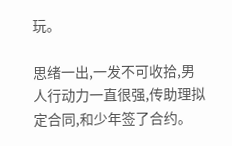玩。

思绪一出,一发不可收拾,男人行动力一直很强,传助理拟定合同,和少年签了合约。